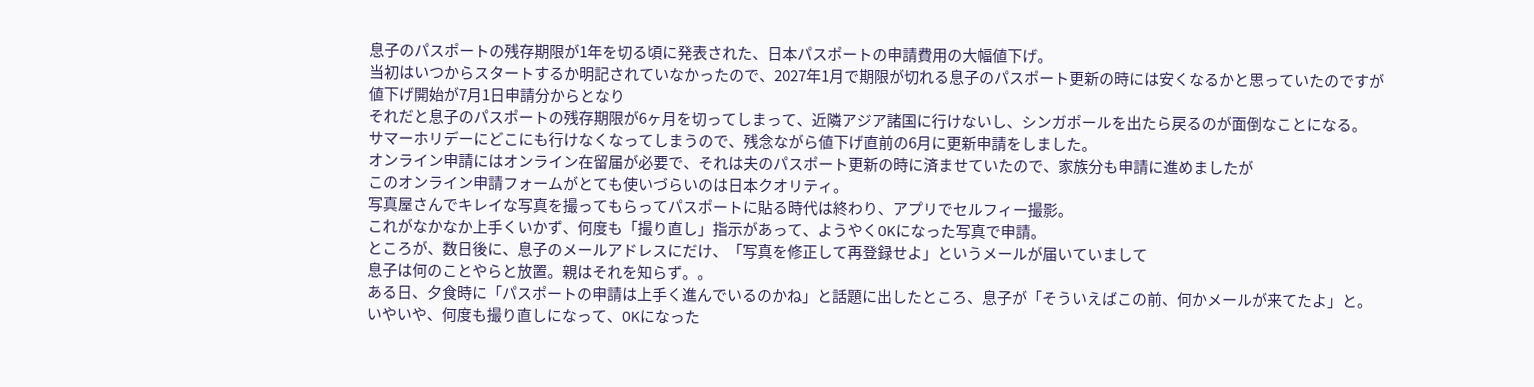息子のパスポートの残存期限が1年を切る頃に発表された、日本パスポートの申請費用の大幅値下げ。
当初はいつからスタートするか明記されていなかったので、2027年1月で期限が切れる息子のパスポート更新の時には安くなるかと思っていたのですが
値下げ開始が7月1日申請分からとなり
それだと息子のパスポートの残存期限が6ヶ月を切ってしまって、近隣アジア諸国に行けないし、シンガポールを出たら戻るのが面倒なことになる。
サマーホリデーにどこにも行けなくなってしまうので、残念ながら値下げ直前の6月に更新申請をしました。
オンライン申請にはオンライン在留届が必要で、それは夫のパスポート更新の時に済ませていたので、家族分も申請に進めましたが
このオンライン申請フォームがとても使いづらいのは日本クオリティ。
写真屋さんでキレイな写真を撮ってもらってパスポートに貼る時代は終わり、アプリでセルフィー撮影。
これがなかなか上手くいかず、何度も「撮り直し」指示があって、ようやくOKになった写真で申請。
ところが、数日後に、息子のメールアドレスにだけ、「写真を修正して再登録せよ」というメールが届いていまして
息子は何のことやらと放置。親はそれを知らず。。
ある日、夕食時に「パスポートの申請は上手く進んでいるのかね」と話題に出したところ、息子が「そういえばこの前、何かメールが来てたよ」と。
いやいや、何度も撮り直しになって、OKになった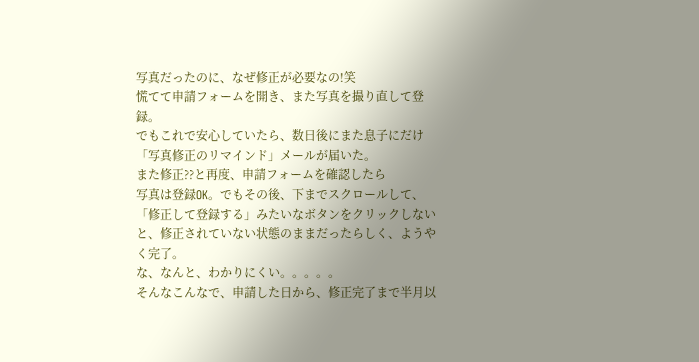写真だったのに、なぜ修正が必要なの!笑
慌てて申請フォームを開き、また写真を撮り直して登録。
でもこれで安心していたら、数日後にまた息子にだけ「写真修正のリマインド」メールが届いた。
また修正??と再度、申請フォームを確認したら
写真は登録OK。でもその後、下までスクロールして、「修正して登録する」みたいなボタンをクリックしないと、修正されていない状態のままだったらしく、ようやく完了。
な、なんと、わかりにくい。。。。。
そんなこんなで、申請した日から、修正完了まで半月以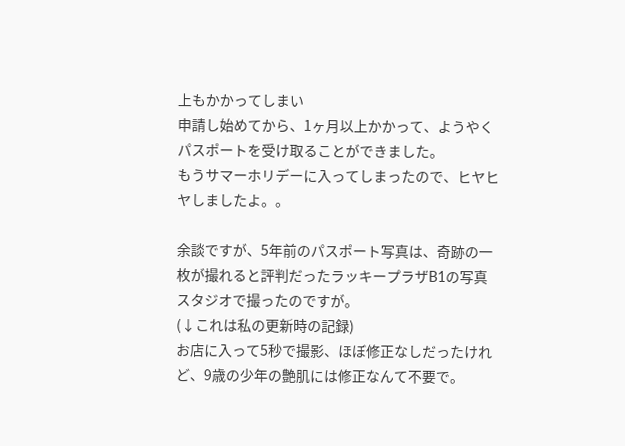上もかかってしまい
申請し始めてから、1ヶ月以上かかって、ようやくパスポートを受け取ることができました。
もうサマーホリデーに入ってしまったので、ヒヤヒヤしましたよ。。

余談ですが、5年前のパスポート写真は、奇跡の一枚が撮れると評判だったラッキープラザB1の写真スタジオで撮ったのですが。
(↓これは私の更新時の記録)
お店に入って5秒で撮影、ほぼ修正なしだったけれど、9歳の少年の艶肌には修正なんて不要で。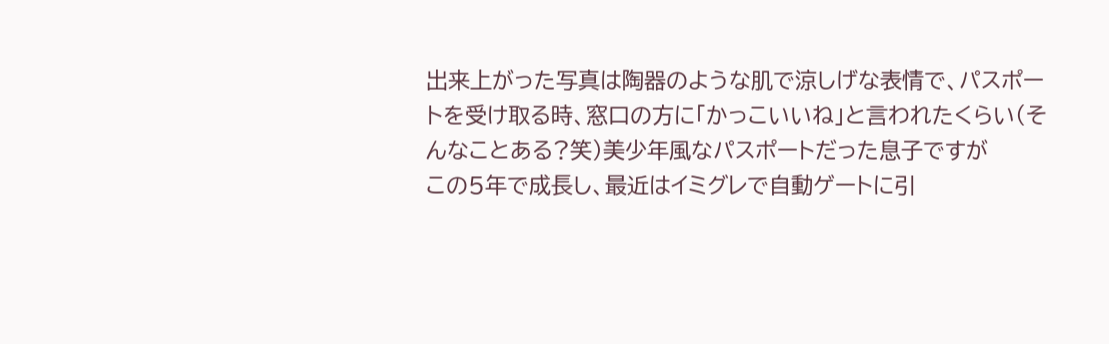出来上がった写真は陶器のような肌で涼しげな表情で、パスポートを受け取る時、窓口の方に「かっこいいね」と言われたくらい(そんなことある?笑)美少年風なパスポートだった息子ですが
この5年で成長し、最近はイミグレで自動ゲートに引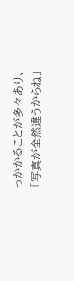っかかることが多々あり、「写真が全然違うからね」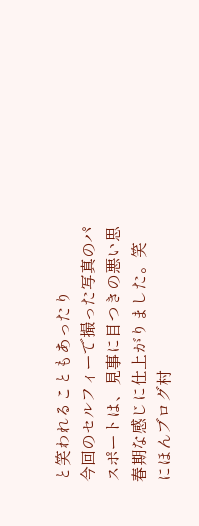と笑われることもあったり
今回のセルフィーで撮った写真のパスポートは、見事に目つきの悪い思春期な感じに仕上がりました。笑
にほんブログ村